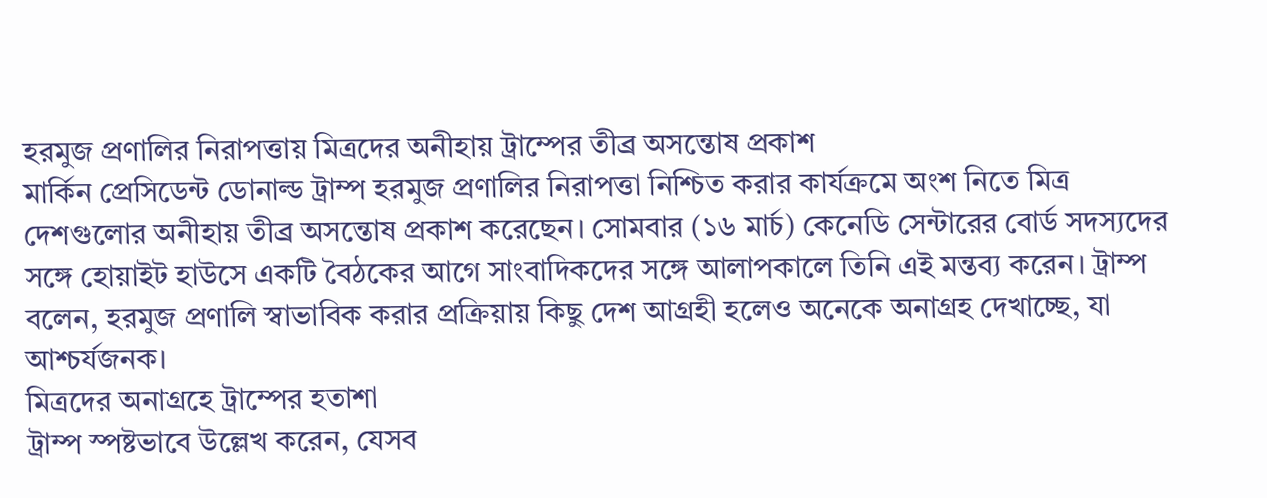হরমুজ প্রণালির নিরাপত্তায় মিত্রদের অনীহায় ট্রাম্পের তীব্র অসন্তোষ প্রকাশ
মার্কিন প্রেসিডেন্ট ডোনাল্ড ট্রাম্প হরমুজ প্রণালির নিরাপত্তা নিশ্চিত করার কার্যক্রমে অংশ নিতে মিত্র দেশগুলোর অনীহায় তীব্র অসন্তোষ প্রকাশ করেছেন। সোমবার (১৬ মার্চ) কেনেডি সেন্টারের বোর্ড সদস্যদের সঙ্গে হোয়াইট হাউসে একটি বৈঠকের আগে সাংবাদিকদের সঙ্গে আলাপকালে তিনি এই মন্তব্য করেন। ট্রাম্প বলেন, হরমুজ প্রণালি স্বাভাবিক করার প্রক্রিয়ায় কিছু দেশ আগ্রহী হলেও অনেকে অনাগ্রহ দেখাচ্ছে, যা আশ্চর্যজনক।
মিত্রদের অনাগ্রহে ট্রাম্পের হতাশা
ট্রাম্প স্পষ্টভাবে উল্লেখ করেন, যেসব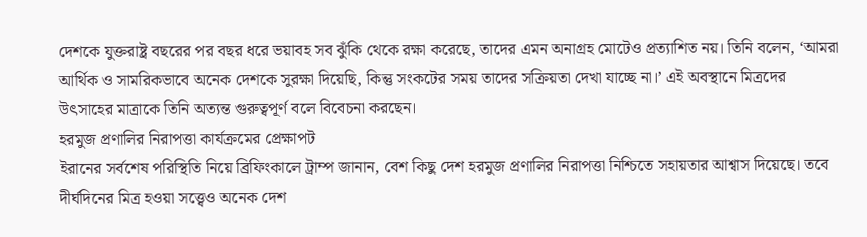দেশকে যুক্তরাষ্ট্র বছরের পর বছর ধরে ভয়াবহ সব ঝুঁকি থেকে রক্ষা করেছে, তাদের এমন অনাগ্রহ মোটেও প্রত্যাশিত নয়। তিনি বলেন, ‘আমরা আর্থিক ও সামরিকভাবে অনেক দেশকে সুরক্ষা দিয়েছি, কিন্তু সংকটের সময় তাদের সক্রিয়তা দেখা যাচ্ছে না।’ এই অবস্থানে মিত্রদের উৎসাহের মাত্রাকে তিনি অত্যন্ত গুরুত্বপূর্ণ বলে বিবেচনা করছেন।
হরমুজ প্রণালির নিরাপত্তা কার্যক্রমের প্রেক্ষাপট
ইরানের সর্বশেষ পরিস্থিতি নিয়ে ব্রিফিংকালে ট্রাম্প জানান, বেশ কিছু দেশ হরমুজ প্রণালির নিরাপত্তা নিশ্চিতে সহায়তার আশ্বাস দিয়েছে। তবে দীর্ঘদিনের মিত্র হওয়া সত্ত্বেও অনেক দেশ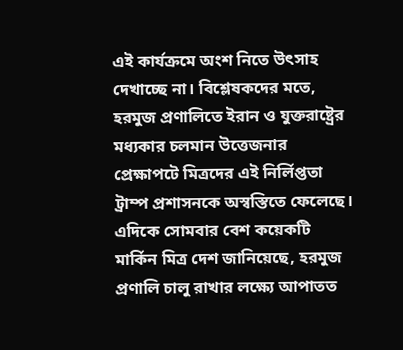এই কার্যক্রমে অংশ নিতে উৎসাহ দেখাচ্ছে না। বিশ্লেষকদের মতে, হরমুজ প্রণালিতে ইরান ও যুক্তরাষ্ট্রের মধ্যকার চলমান উত্তেজনার প্রেক্ষাপটে মিত্রদের এই নির্লিপ্ততা ট্রাম্প প্রশাসনকে অস্বস্তিতে ফেলেছে।
এদিকে সোমবার বেশ কয়েকটি মার্কিন মিত্র দেশ জানিয়েছে, হরমুজ প্রণালি চালু রাখার লক্ষ্যে আপাতত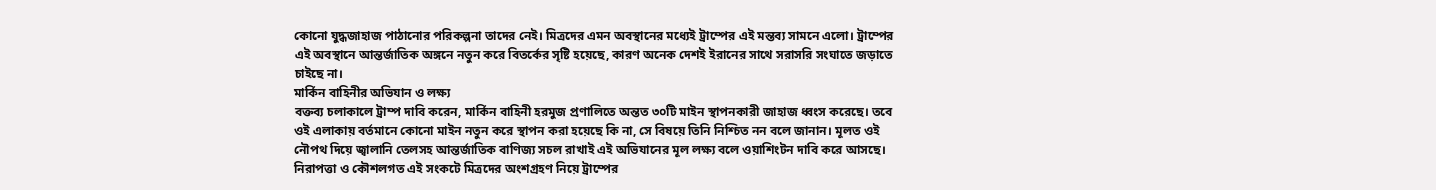কোনো যুদ্ধজাহাজ পাঠানোর পরিকল্পনা তাদের নেই। মিত্রদের এমন অবস্থানের মধ্যেই ট্রাম্পের এই মন্তব্য সামনে এলো। ট্রাম্পের এই অবস্থানে আন্তর্জাতিক অঙ্গনে নতুন করে বিতর্কের সৃষ্টি হয়েছে, কারণ অনেক দেশই ইরানের সাথে সরাসরি সংঘাতে জড়াতে চাইছে না।
মার্কিন বাহিনীর অভিযান ও লক্ষ্য
বক্তব্য চলাকালে ট্রাম্প দাবি করেন, মার্কিন বাহিনী হরমুজ প্রণালিতে অন্তত ৩০টি মাইন স্থাপনকারী জাহাজ ধ্বংস করেছে। তবে ওই এলাকায় বর্তমানে কোনো মাইন নতুন করে স্থাপন করা হয়েছে কি না, সে বিষয়ে তিনি নিশ্চিত নন বলে জানান। মূলত ওই নৌপথ দিয়ে জ্বালানি তেলসহ আন্তর্জাতিক বাণিজ্য সচল রাখাই এই অভিযানের মূল লক্ষ্য বলে ওয়াশিংটন দাবি করে আসছে।
নিরাপত্তা ও কৌশলগত এই সংকটে মিত্রদের অংশগ্রহণ নিয়ে ট্রাম্পের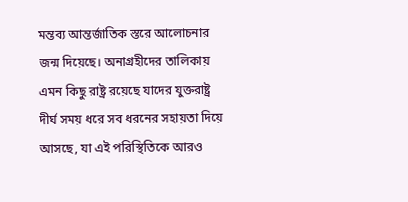মন্তব্য আন্তর্জাতিক স্তরে আলোচনার জন্ম দিয়েছে। অনাগ্রহীদের তালিকায় এমন কিছু রাষ্ট্র রয়েছে যাদের যুক্তরাষ্ট্র দীর্ঘ সময় ধরে সব ধরনের সহায়তা দিয়ে আসছে, যা এই পরিস্থিতিকে আরও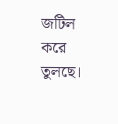জটিল করে তুলছে।